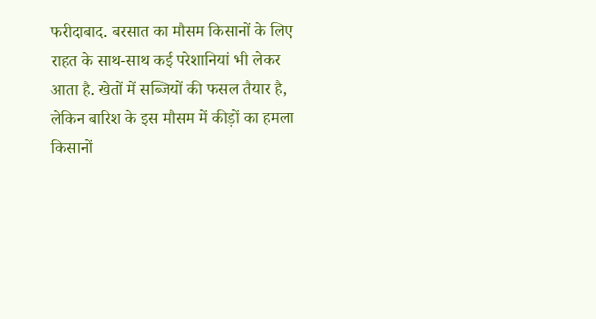फरीदाबाद. बरसात का मौसम किसानों के लिए राहत के साथ-साथ कई परेशानियां भी लेकर आता है. खेतों में सब्जियों की फसल तैयार है, लेकिन बारिश के इस मौसम में कीड़ों का हमला किसानों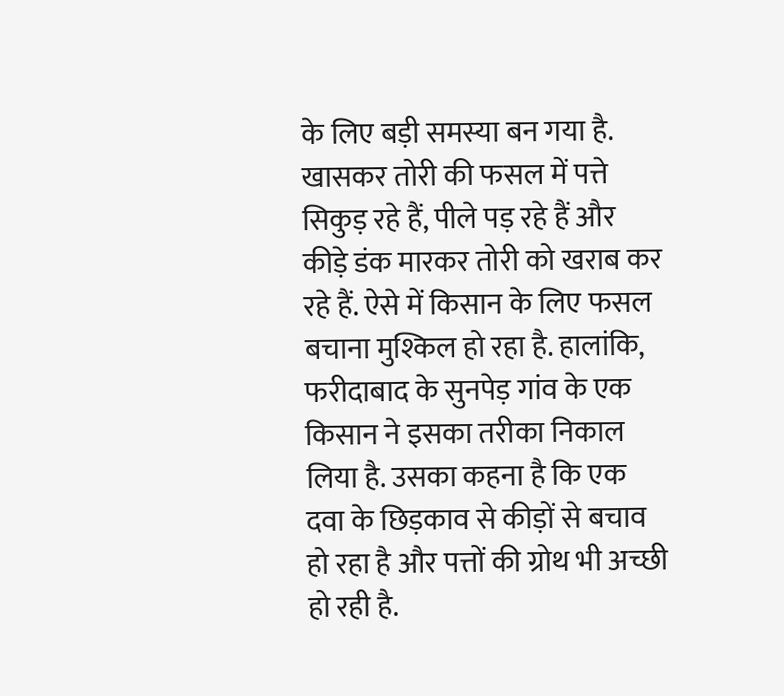के लिए बड़ी समस्या बन गया है. खासकर तोरी की फसल में पत्ते सिकुड़ रहे हैं, पीले पड़ रहे हैं और कीड़े डंक मारकर तोरी को खराब कर रहे हैं. ऐसे में किसान के लिए फसल बचाना मुश्किल हो रहा है. हालांकि, फरीदाबाद के सुनपेड़ गांव के एक किसान ने इसका तरीका निकाल लिया है. उसका कहना है कि एक दवा के छिड़काव से कीड़ों से बचाव हो रहा है और पत्तों की ग्रोथ भी अच्छी हो रही है.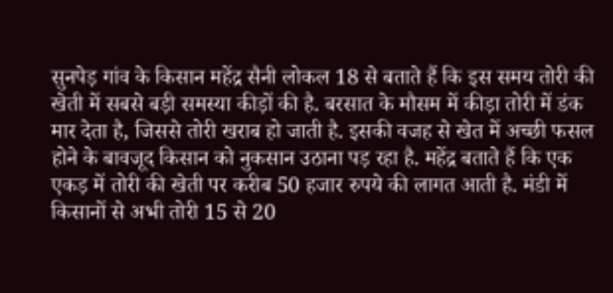सुनपेड़ गांव के किसान महेंद्र सैनी लोकल 18 से बताते हैं कि इस समय तोरी की खेती में सबसे बड़ी समस्या कीड़ों की है. बरसात के मौसम में कीड़ा तोरी में डंक मार देता है, जिससे तोरी खराब हो जाती है. इसकी वजह से खेत में अच्छी फसल होने के बावजूद किसान को नुकसान उठाना पड़ रहा है. महेंद्र बताते हैं कि एक एकड़ में तोरी की खेती पर करीब 50 हजार रुपये की लागत आती है. मंडी में किसानों से अभी तोरी 15 से 20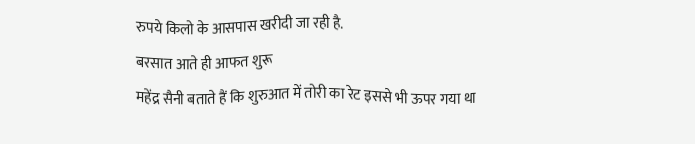रुपये किलो के आसपास खरीदी जा रही है.
बरसात आते ही आफत शुरू
महेंद्र सैनी बताते हैं कि शुरुआत में तोरी का रेट इससे भी ऊपर गया था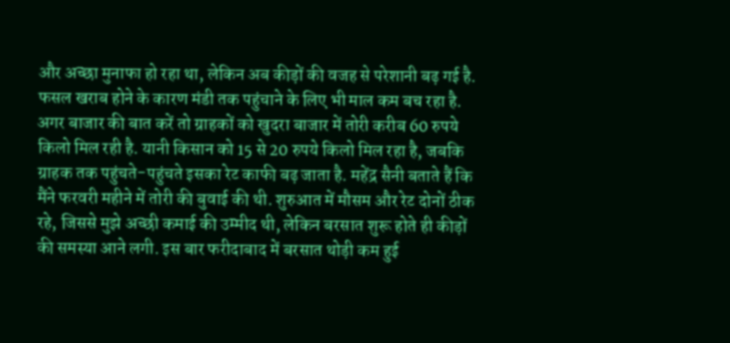और अच्छा मुनाफा हो रहा था, लेकिन अब कीड़ों की वजह से परेशानी बढ़ गई है. फसल खराब होने के कारण मंडी तक पहुंचाने के लिए भी माल कम बच रहा है. अगर बाजार की बात करें तो ग्राहकों को खुदरा बाजार में तोरी करीब 60 रुपये किलो मिल रही है. यानी किसान को 15 से 20 रुपये किलो मिल रहा है, जबकि ग्राहक तक पहुंचते-पहुंचते इसका रेट काफी बढ़ जाता है. महेंद्र सैनी बताते हैं कि मैंने फरवरी महीने में तोरी की बुवाई की थी. शुरुआत में मौसम और रेट दोनों ठीक रहे, जिससे मुझे अच्छी कमाई की उम्मीद थी, लेकिन बरसात शुरू होते ही कीड़ों की समस्या आने लगी. इस बार फरीदाबाद में बरसात थोड़ी कम हुई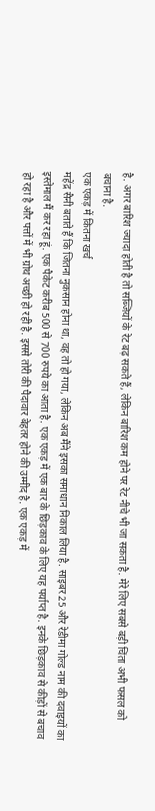है. अगर बारिश ज्यादा होती है तो सब्जियों के रेट बढ़ सकते हैं, लेकिन बारिश कम होने पर रेट नीचे भी जा सकता है. मेरे लिए सबसे बड़ी चिंता अभी फसल को बचाना है.
एक एकड़ में कितना खर्च
महेंद्र सैनी बताते हैं कि जितना नुकसान होना था, वह तो हो गया, लेकिन अब मैंने इसका समाधान निकाल लिया है. साइबर 25 और रेडीमा गोल्ड नाम की दवाइयों का इस्तेमाल मैं कर रहा हूं. एक पैकेट करीब 500 से 700 रुपये का आता है. एक एकड़ में एक बार के छिड़काव के लिए यह पर्याप्त है. इनके छिड़काव से कीड़ों से बचाव हो रहा है और पत्तों में भी ग्रोथ अच्छी हो रही है. इससे तोरी की पैदावार बेहतर होने की उम्मीद है. एक एकड़ में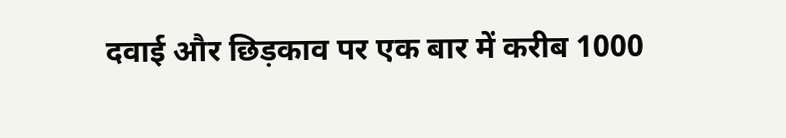दवाई और छिड़काव पर एक बार में करीब 1000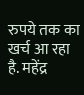रुपये तक का खर्च आ रहा है. महेंद्र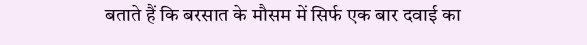बताते हैं कि बरसात के मौसम में सिर्फ एक बार दवाई का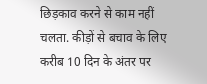छिड़काव करने से काम नहीं चलता. कीड़ों से बचाव के लिए करीब 10 दिन के अंतर पर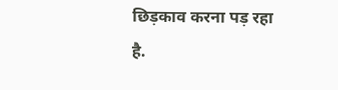छिड़काव करना पड़ रहा है.